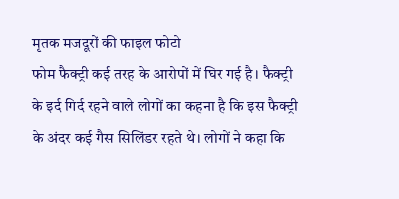मृतक मजदूरों की फाइल फोटो
फोम फैक्ट्री कई तरह के आरोपों में घिर गई है। फैक्ट्री के इर्द गिर्द रहने वाले लोगों का कहना है कि इस फैक्ट्री के अंदर कई गैस सिलिंडर रहते थे। लोगों ने कहा कि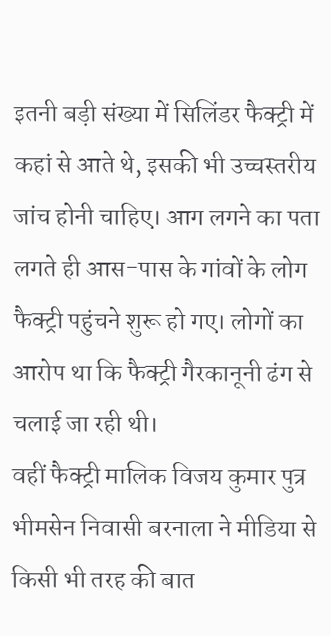इतनी बड़ी संख्या में सिलिंडर फैक्ट्री में कहां से आते थे, इसकी भी उच्चस्तरीय जांच होनी चाहिए। आग लगने का पता लगते ही आस-पास के गांवों के लोग फैक्ट्री पहुंचने शुरू हो गए। लोगों का आरोप था कि फैक्ट्री गैरकानूनी ढंग से चलाई जा रही थी।
वहीं फैक्ट्री मालिक विजय कुमार पुत्र भीमसेन निवासी बरनाला ने मीडिया से किसी भी तरह की बात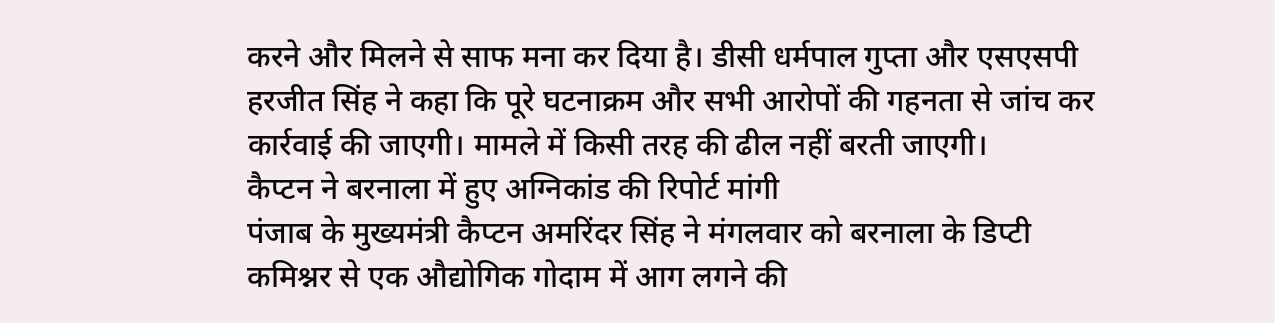करने और मिलने से साफ मना कर दिया है। डीसी धर्मपाल गुप्ता और एसएसपी हरजीत सिंह ने कहा कि पूरे घटनाक्रम और सभी आरोपों की गहनता से जांच कर कार्रवाई की जाएगी। मामले में किसी तरह की ढील नहीं बरती जाएगी।
कैप्टन ने बरनाला में हुए अग्निकांड की रिपोर्ट मांगी
पंजाब के मुख्यमंत्री कैप्टन अमरिंदर सिंह ने मंगलवार को बरनाला के डिप्टी कमिश्नर से एक औद्योगिक गोदाम में आग लगने की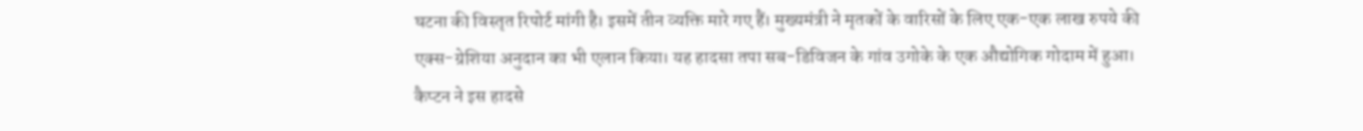घटना की विस्तृत रिपोर्ट मांगी है। इसमें तीन व्यक्ति मारे गए हैं। मुख्यमंत्री ने मृतकों के वारिसों के लिए एक-एक लाख रुपये की एक्स-ग्रेशिया अनुदान का भी एलान किया। यह हादसा तपा सब-डिविजन के गांव उगोके के एक औद्योगिक गोदाम में हुआ।
कैप्टन ने इस हादसे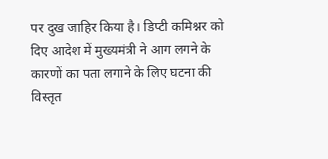पर दुख जाहिर किया है। डिप्टी कमिश्नर को दिए आदेश में मुख्यमंत्री ने आग लगने के कारणों का पता लगाने के लिए घटना की विस्तृत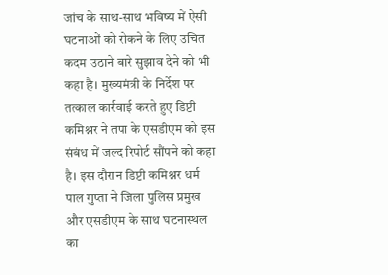जांच के साथ-साथ भविष्य में ऐसी घटनाओं को रोकने के लिए उचित कदम उठाने बारे सुझाव देने को भी कहा है। मुख्यमंत्री के निर्देश पर तत्काल कार्रवाई करते हुए डिप्टी कमिश्नर ने तपा के एसडीएम को इस संबंध में जल्द रिपोर्ट सौंपने को कहा है। इस दौरान डिप्टी कमिश्नर धर्म पाल गुप्ता ने जिला पुलिस प्रमुख और एसडीएम के साथ घटनास्थल का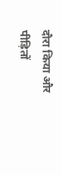दौरा किया और पीड़ितों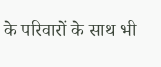के परिवारों के साथ भी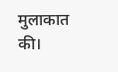मुलाकात की।